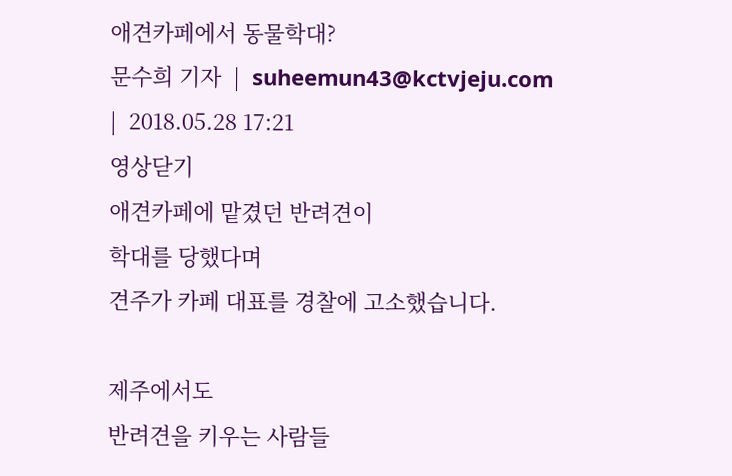애견카페에서 동물학대?
문수희 기자  |  suheemun43@kctvjeju.com
|  2018.05.28 17:21
영상닫기
애견카페에 맡겼던 반려견이
학대를 당했다며
견주가 카페 대표를 경찰에 고소했습니다.

제주에서도
반려견을 키우는 사람들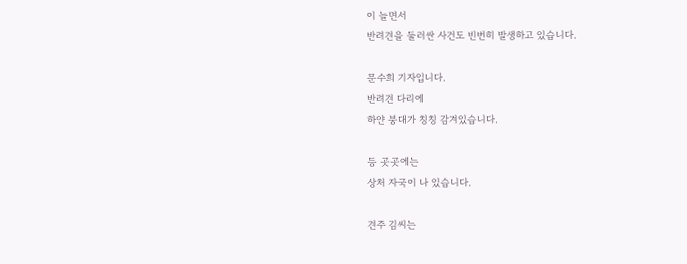이 늘면서
반려견을 둘러싼 사건도 빈번히 발생하고 있습니다.

문수희 기자입니다.
반려견 다리에
하얀 붕대가 칭칭 감겨있습니다.

등 곳곳에는
상처 자국이 나 있습니다.

견주 김씨는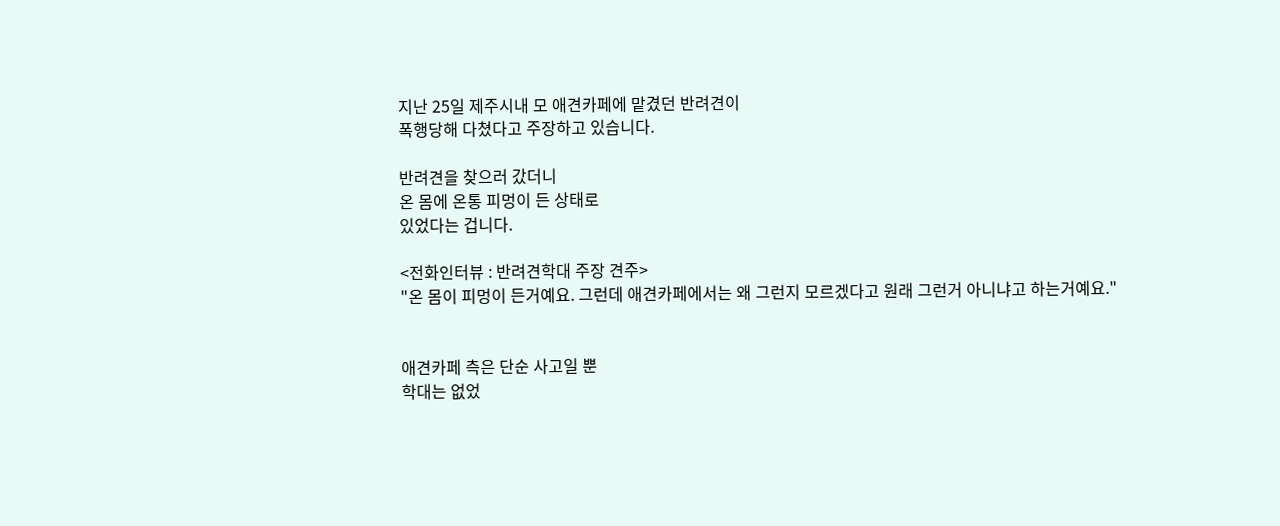지난 25일 제주시내 모 애견카페에 맡겼던 반려견이
폭행당해 다쳤다고 주장하고 있습니다.

반려견을 찾으러 갔더니
온 몸에 온통 피멍이 든 상태로
있었다는 겁니다.

<전화인터뷰 : 반려견학대 주장 견주>
"온 몸이 피멍이 든거예요. 그런데 애견카페에서는 왜 그런지 모르겠다고 원래 그런거 아니냐고 하는거예요."


애견카페 측은 단순 사고일 뿐
학대는 없었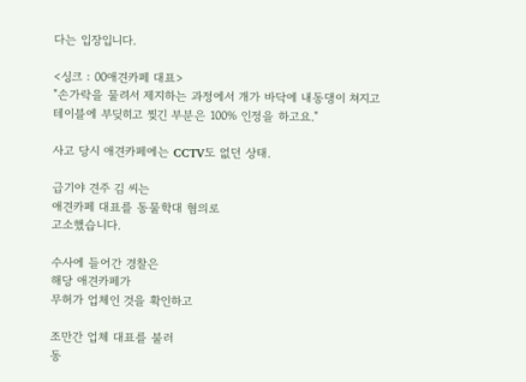다는 입장입니다.

<싱크 : 00애견카페 대표>
"손가락을 물려서 제지하는 과정에서 개가 바닥에 내동댕이 쳐지고 테이블에 부딪히고 찢긴 부분은 100% 인정을 하고요."

사고 당시 애견카페에는 CCTV도 없던 상태.

급기야 견주 김 씨는
애견카페 대표를 동물학대 혐의로
고소했습니다.

수사에 들어간 경찰은
해당 애견카페가
무허가 업체인 것을 확인하고

조만간 업체 대표를 불러
동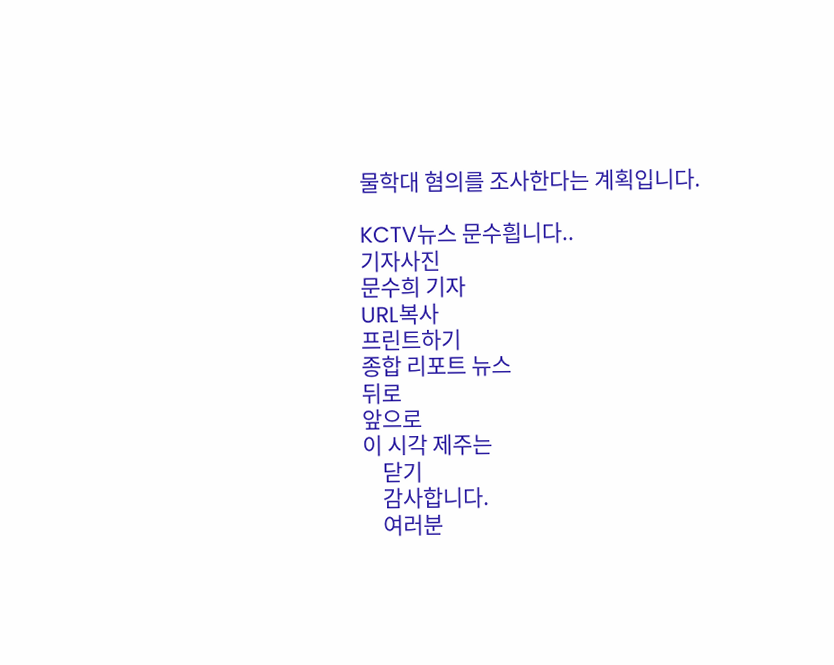물학대 혐의를 조사한다는 계획입니다.

KCTV뉴스 문수흽니다..
기자사진
문수희 기자
URL복사
프린트하기
종합 리포트 뉴스
뒤로
앞으로
이 시각 제주는
    닫기
    감사합니다.
    여러분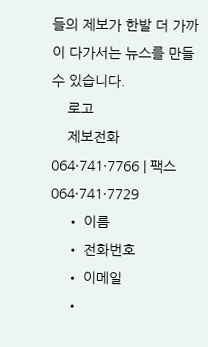들의 제보가 한발 더 가까이 다가서는 뉴스를 만들 수 있습니다.
    로고
    제보전화 064·741·7766 | 팩스 064·741·7729
    • 이름
    • 전화번호
    • 이메일
    •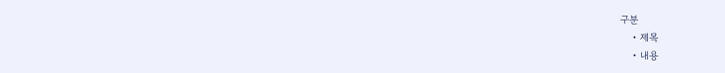구분
    • 제목
    • 내용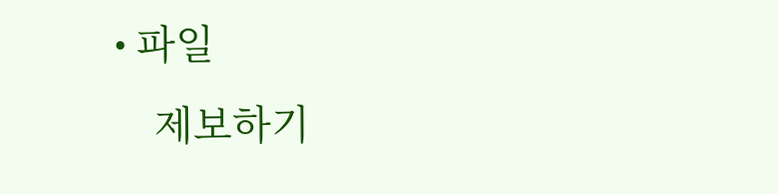• 파일
    제보하기